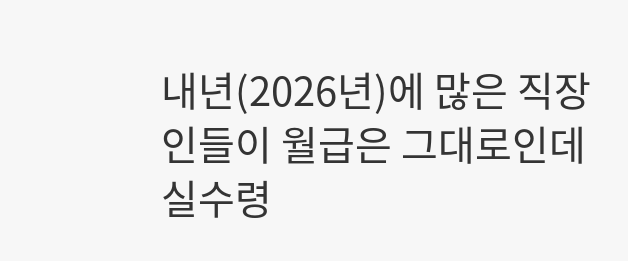내년(2026년)에 많은 직장인들이 월급은 그대로인데 실수령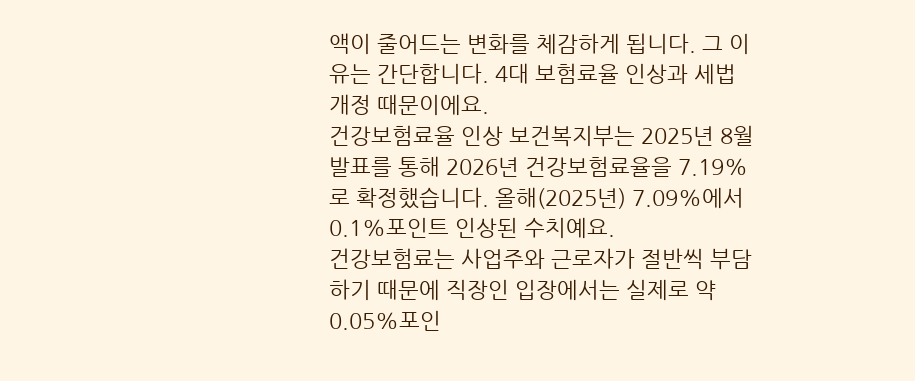액이 줄어드는 변화를 체감하게 됩니다. 그 이유는 간단합니다. 4대 보험료율 인상과 세법 개정 때문이에요.
건강보험료율 인상 보건복지부는 2025년 8월 발표를 통해 2026년 건강보험료율을 7.19%로 확정했습니다. 올해(2025년) 7.09%에서 0.1%포인트 인상된 수치예요.
건강보험료는 사업주와 근로자가 절반씩 부담하기 때문에 직장인 입장에서는 실제로 약 0.05%포인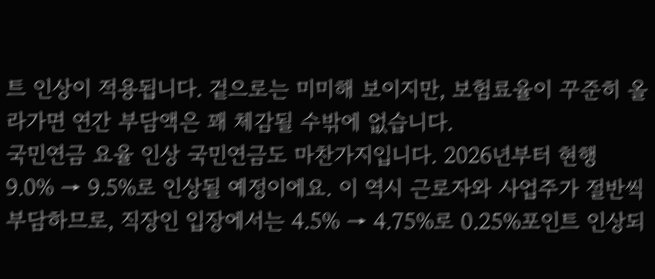트 인상이 적용됩니다. 겉으로는 미미해 보이지만, 보험료율이 꾸준히 올라가면 연간 부담액은 꽤 체감될 수밖에 없습니다.
국민연금 요율 인상 국민연금도 마찬가지입니다. 2026년부터 현행 9.0% → 9.5%로 인상될 예정이에요. 이 역시 근로자와 사업주가 절반씩 부담하므로, 직장인 입장에서는 4.5% → 4.75%로 0.25%포인트 인상되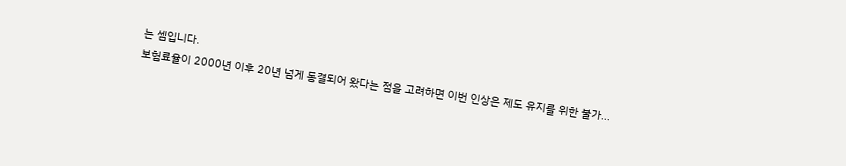는 셈입니다.
보험료율이 2000년 이후 20년 넘게 동결되어 왔다는 점을 고려하면 이번 인상은 제도 유지를 위한 불가...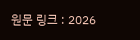원문 링크 : 2026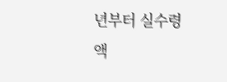년부터 실수령액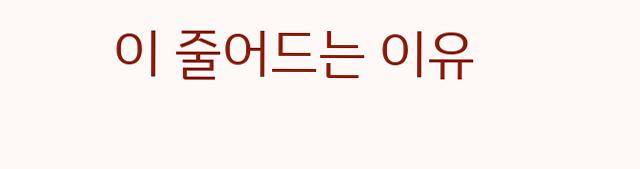이 줄어드는 이유